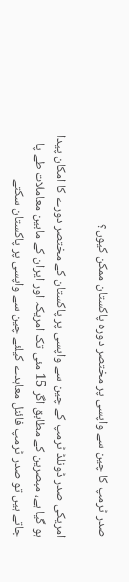صدر ٹرمپ کا چین سے واپسی پر مختصر دورہ پاکستان ممکن کیوں؟

امریکی صدر ڈونلڈ ٹرمپ کے چین سے واپسی پر پاکستان کے مختصر دورے کا امکان پیدا ہو گیا ہے، مبصرین کے مطابق اگر 15 مئی تک امریکہ اور ایران کے مابین معاملات طے پا جاتے ہیں تو صدر ٹرمپ فائنل معاہدے کیلئے چین سے واپسی پر پاکستان سکتے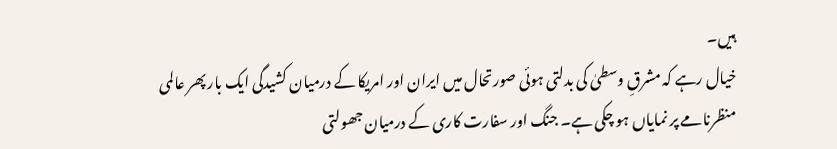ہیں۔
خیال رہے کہ مشرقِ وسطیٰ کی بدلتی ہوئی صورتحال میں ایران اور امریکا کے درمیان کشیدگی ایک بار پھر عالمی منظرنامے پر نمایاں ہو چکی ہے۔ جنگ اور سفارت کاری کے درمیان جھولتی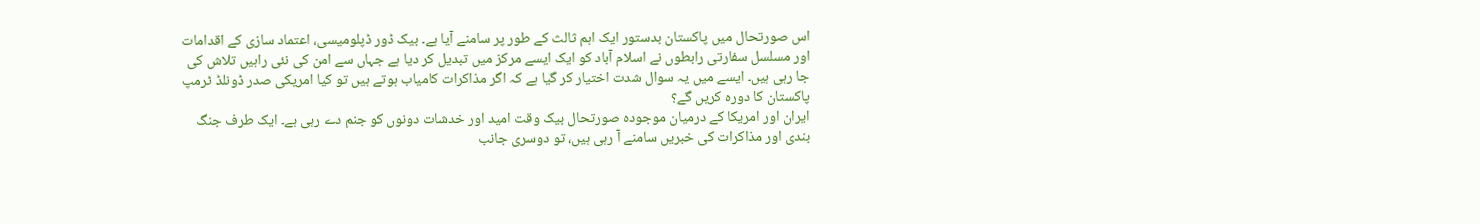اس صورتحال میں پاکستان بدستور ایک اہم ثالث کے طور پر سامنے آیا ہے۔ بیک ڈور ڈپلومیسی، اعتماد سازی کے اقدامات اور مسلسل سفارتی رابطوں نے اسلام آباد کو ایک ایسے مرکز میں تبدیل کر دیا ہے جہاں سے امن کی نئی راہیں تلاش کی جا رہی ہیں۔ ایسے میں یہ سوال شدت اختیار کر گیا ہے کہ اگر مذاکرات کامیاب ہوتے ہیں تو کیا امریکی صدر ڈونلڈ ٹرمپ پاکستان کا دورہ کریں گے؟
ایران اور امریکا کے درمیان موجودہ صورتحال بیک وقت امید اور خدشات دونوں کو جنم دے رہی ہے۔ ایک طرف جنگ بندی اور مذاکرات کی خبریں سامنے آ رہی ہیں، تو دوسری جانب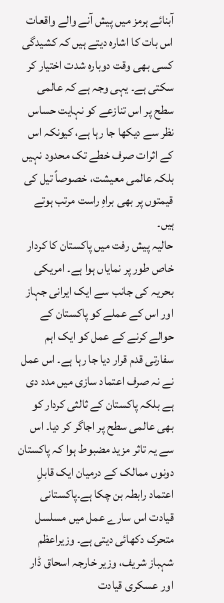آبنائے ہرمز میں پیش آنے والے واقعات اس بات کا اشارہ دیتے ہیں کہ کشیدگی کسی بھی وقت دوبارہ شدت اختیار کر سکتی ہے۔ یہی وجہ ہے کہ عالمی سطح پر اس تنازعے کو نہایت حساس نظر سے دیکھا جا رہا ہے، کیونکہ اس کے اثرات صرف خطے تک محدود نہیں بلکہ عالمی معیشت، خصوصاً تیل کی قیمتوں پر بھی براہِ راست مرتب ہوتے ہیں۔
حالیہ پیش رفت میں پاکستان کا کردار خاص طور پر نمایاں ہوا ہے۔ امریکی بحریہ کی جانب سے ایک ایرانی جہاز اور اس کے عملے کو پاکستان کے حوالے کرنے کے عمل کو ایک اہم سفارتی قدم قرار دیا جا رہا ہے۔ اس عمل نے نہ صرف اعتماد سازی میں مدد دی ہے بلکہ پاکستان کے ثالثی کردار کو بھی عالمی سطح پر اجاگر کر دیا۔ اس سے یہ تاثر مزید مضبوط ہوا کہ پاکستان دونوں ممالک کے درمیان ایک قابلِ اعتماد رابطہ بن چکا ہے۔پاکستانی قیادت اس سارے عمل میں مسلسل متحرک دکھائی دیتی ہے۔ وزیراعظم شہباز شریف، وزیر خارجہ اسحاق ڈار اور عسکری قیادت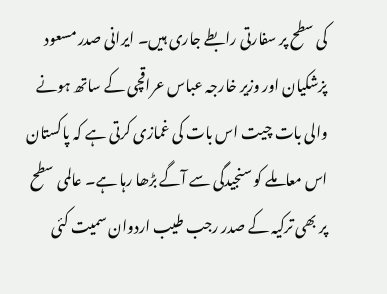کی سطح پر سفارتی رابطے جاری ہیں۔ ایرانی صدر مسعود پزشکیان اور وزیر خارجہ عباس عراقچی کے ساتھ ہونے والی بات چیت اس بات کی غمازی کرتی ہے کہ پاکستان اس معاملے کو سنجیدگی سے آگے بڑھا رہا ہے۔ عالمی سطح پر بھی ترکیہ کے صدر رجب طیب اردوان سمیت کئی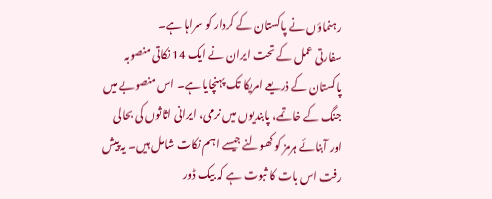رہنماؤں نے پاکستان کے کردار کو سراہا ہے۔
سفارتی عمل کے تحت ایران نے ایک 14 نکاتی منصوبہ پاکستان کے ذریعے امریکا تک پہنچایا ہے۔ اس منصوبے میں جنگ کے خاتمے، پابندیوں میں نرمی، ایرانی اثاثوں کی بحالی اور آبنائے ہرمز کو کھولنے جیسے اہم نکات شامل ہیں۔ یہ پیش رفت اس بات کا ثبوت ہے کہ بیک ڈور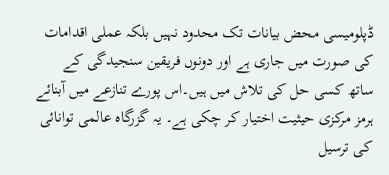ڈپلومیسی محض بیانات تک محدود نہیں بلکہ عملی اقدامات کی صورت میں جاری ہے اور دونوں فریقین سنجیدگی کے ساتھ کسی حل کی تلاش میں ہیں۔اس پورے تنازعے میں آبنائے ہرمز مرکزی حیثیت اختیار کر چکی ہے۔ یہ گزرگاہ عالمی توانائی کی ترسیل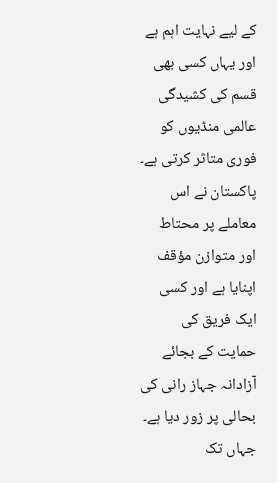کے لیے نہایت اہم ہے اور یہاں کسی بھی قسم کی کشیدگی عالمی منڈیوں کو فوری متاثر کرتی ہے۔ پاکستان نے اس معاملے پر محتاط اور متوازن مؤقف اپنایا ہے اور کسی ایک فریق کی حمایت کے بجائے آزادانہ جہاز رانی کی بحالی پر زور دیا ہے۔
جہاں تک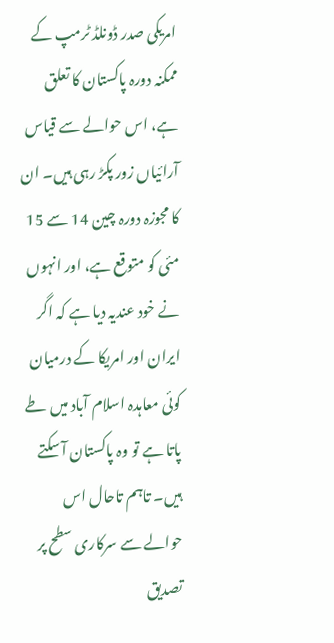امریکی صدر ڈونلڈ ٹرمپ کے ممکنہ دورہ پاکستان کا تعلق ہے، اس حوالے سے قیاس آرائیاں زور پکڑ رہی ہیں۔ ان کا مجوزہ دورہ چین 14 سے 15 مئی کو متوقع ہے، اور انہوں نے خود عندیہ دیا ہے کہ اگر ایران اور امریکا کے درمیان کوئی معاہدہ اسلام آباد میں طے پاتا ہے تو وہ پاکستان آ سکتے ہیں۔ تاہم تاحال اس حوالے سے سرکاری سطح پر تصدیق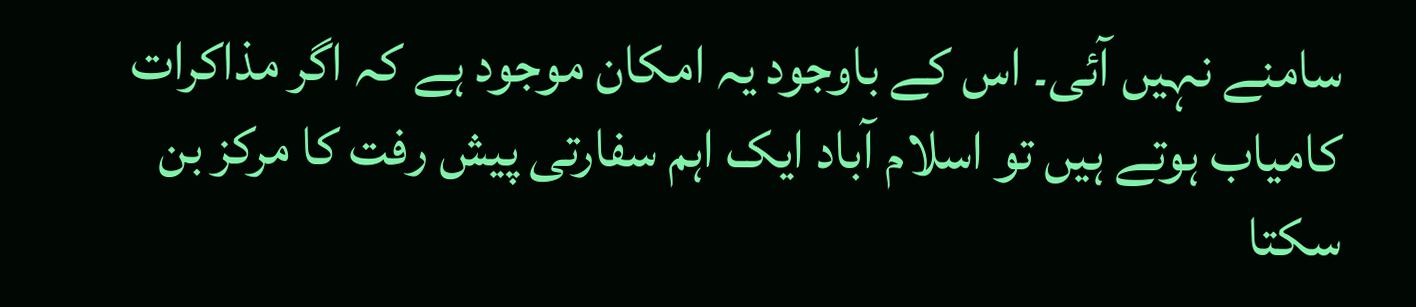سامنے نہیں آئی۔ اس کے باوجود یہ امکان موجود ہے کہ اگر مذاکرات کامیاب ہوتے ہیں تو اسلام آباد ایک اہم سفارتی پیش رفت کا مرکز بن سکتا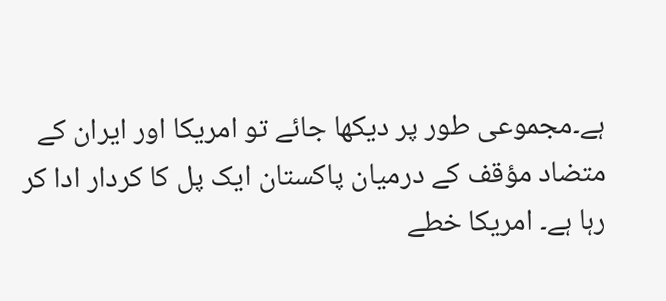ہے۔مجموعی طور پر دیکھا جائے تو امریکا اور ایران کے متضاد مؤقف کے درمیان پاکستان ایک پل کا کردار ادا کر رہا ہے۔ امریکا خطے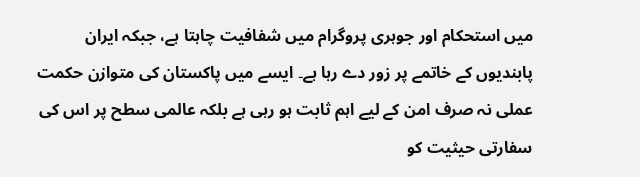میں استحکام اور جوہری پروگرام میں شفافیت چاہتا ہے، جبکہ ایران پابندیوں کے خاتمے پر زور دے رہا ہے۔ ایسے میں پاکستان کی متوازن حکمت عملی نہ صرف امن کے لیے اہم ثابت ہو رہی ہے بلکہ عالمی سطح پر اس کی سفارتی حیثیت کو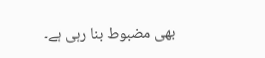بھی مضبوط بنا رہی ہے۔